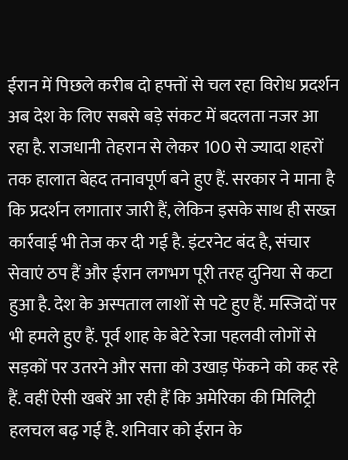ईरान में पिछले करीब दो हफ्तों से चल रहा विरोध प्रदर्शन अब देश के लिए सबसे बड़े संकट में बदलता नजर आ रहा है. राजधानी तेहरान से लेकर 100 से ज्यादा शहरों तक हालात बेहद तनावपूर्ण बने हुए हैं. सरकार ने माना है कि प्रदर्शन लगातार जारी हैं, लेकिन इसके साथ ही सख्त कार्रवाई भी तेज कर दी गई है. इंटरनेट बंद है, संचार सेवाएं ठप हैं और ईरान लगभग पूरी तरह दुनिया से कटा हुआ है. देश के अस्पताल लाशों से पटे हुए हैं. मस्जिदों पर भी हमले हुए हैं. पूर्व शाह के बेटे रेजा पहलवी लोगों से सड़कों पर उतरने और सत्ता को उखाड़ फेंकने को कह रहे हैं. वहीं ऐसी खबरें आ रही हैं कि अमेरिका की मिलिट्री हलचल बढ़ गई है. शनिवार को ईरान के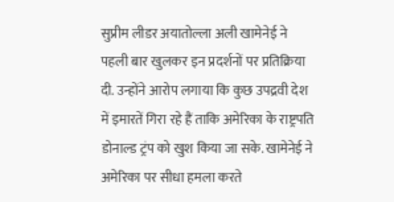सुप्रीम लीडर अयातोल्ला अली खामेनेई ने पहली बार खुलकर इन प्रदर्शनों पर प्रतिक्रिया दी. उन्होंने आरोप लगाया कि कुछ उपद्रवी देश में इमारतें गिरा रहे हैं ताकि अमेरिका के राष्ट्रपति डोनाल्ड ट्रंप को खुश किया जा सके. खामेनेई ने अमेरिका पर सीधा हमला करते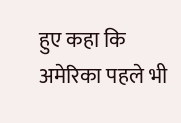हुए कहा कि अमेरिका पहले भी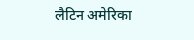लैटिन अमेरिका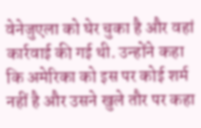वेनेजुएला को घेर चुका है और वहां कार्रवाई की गई थी. उन्होंने कहा कि अमेरिका को इस पर कोई शर्म नहीं है और उसने खुले तौर पर कहा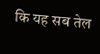कि यह सब तेल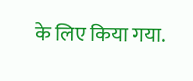के लिए किया गया.